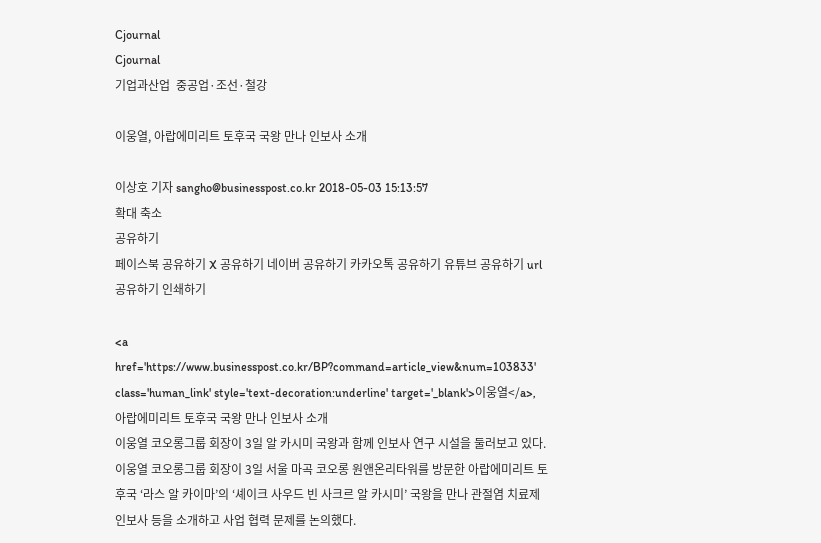Cjournal
Cjournal
기업과산업  중공업·조선·철강

이웅열, 아랍에미리트 토후국 국왕 만나 인보사 소개

이상호 기자 sangho@businesspost.co.kr 2018-05-03 15:13:57
확대 축소
공유하기
페이스북 공유하기 X 공유하기 네이버 공유하기 카카오톡 공유하기 유튜브 공유하기 url 공유하기 인쇄하기

<a href='https://www.businesspost.co.kr/BP?command=article_view&num=103833' class='human_link' style='text-decoration:underline' target='_blank'>이웅열</a>, 아랍에미리트 토후국 국왕 만나 인보사 소개
이웅열 코오롱그룹 회장이 3일 알 카시미 국왕과 함께 인보사 연구 시설을 둘러보고 있다.
이웅열 코오롱그룹 회장이 3일 서울 마곡 코오롱 원앤온리타워를 방문한 아랍에미리트 토후국 ‘라스 알 카이마’의 ‘셰이크 사우드 빈 사크르 알 카시미’ 국왕을 만나 관절염 치료제 인보사 등을 소개하고 사업 협력 문제를 논의했다.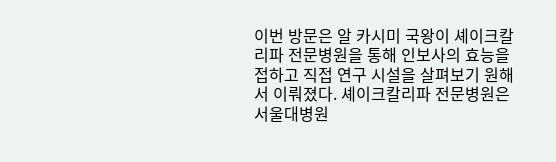이번 방문은 알 카시미 국왕이 셰이크칼리파 전문병원을 통해 인보사의 효능을 접하고 직접 연구 시설을 살펴보기 원해서 이뤄졌다. 셰이크칼리파 전문병원은 서울대병원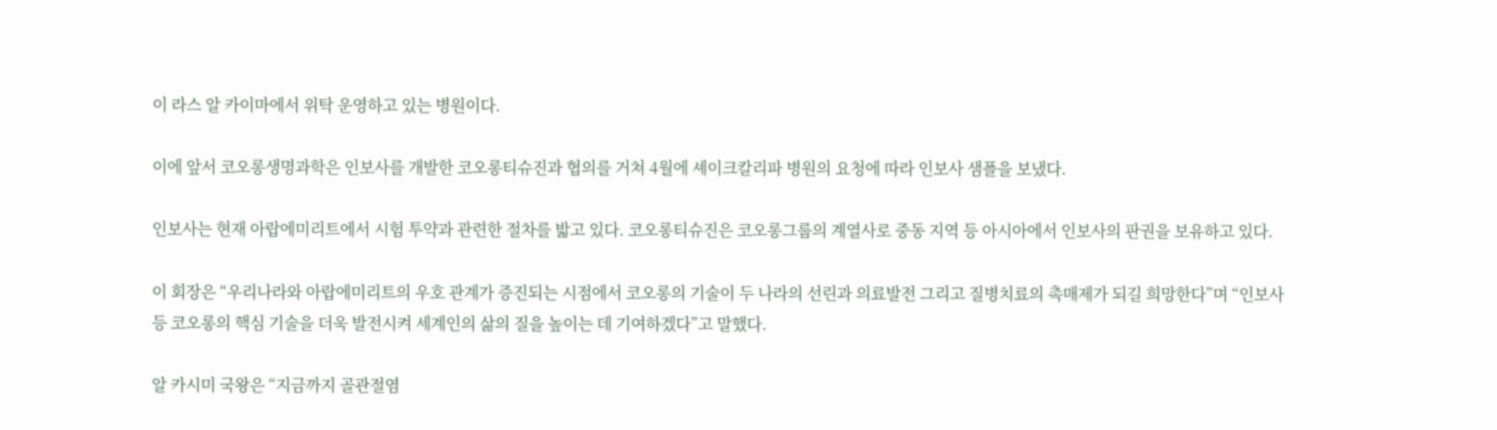이 라스 알 카이마에서 위탁 운영하고 있는 병원이다.

이에 앞서 코오롱생명과학은 인보사를 개발한 코오롱티슈진과 협의를 거쳐 4월에 셰이크칼리파 병원의 요청에 따라 인보사 샘플을 보냈다.

인보사는 현재 아랍에미리트에서 시험 투약과 관련한 절차를 밟고 있다. 코오롱티슈진은 코오롱그룹의 계열사로 중동 지역 등 아시아에서 인보사의 판권을 보유하고 있다.

이 회장은 “우리나라와 아랍에미리트의 우호 관계가 증진되는 시점에서 코오롱의 기술이 두 나라의 선린과 의료발전 그리고 질병치료의 촉매제가 되길 희망한다”며 “인보사 등 코오롱의 핵심 기술을 더욱 발전시켜 세계인의 삶의 질을 높이는 데 기여하겠다”고 말했다.

알 카시미 국왕은 “지금까지 골관절염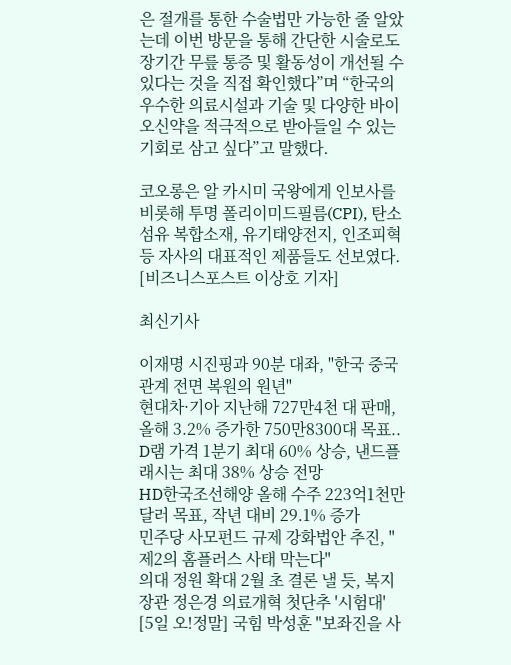은 절개를 통한 수술법만 가능한 줄 알았는데 이번 방문을 통해 간단한 시술로도 장기간 무릎 통증 및 활동성이 개선될 수 있다는 것을 직접 확인했다”며 “한국의 우수한 의료시설과 기술 및 다양한 바이오신약을 적극적으로 받아들일 수 있는 기회로 삼고 싶다”고 말했다.

코오롱은 알 카시미 국왕에게 인보사를 비롯해 투명 폴리이미드필름(CPI), 탄소섬유 복합소재, 유기태양전지, 인조피혁 등 자사의 대표적인 제품들도 선보였다. [비즈니스포스트 이상호 기자]

최신기사

이재명 시진핑과 90분 대좌, "한국 중국 관계 전면 복원의 원년"
현대차·기아 지난해 727만4천 대 판매, 올해 3.2% 증가한 750만8300대 목표..
D램 가격 1분기 최대 60% 상승, 낸드플래시는 최대 38% 상승 전망
HD한국조선해양 올해 수주 223억1천만 달러 목표, 작년 대비 29.1% 증가
민주당 사모펀드 규제 강화법안 추진, "제2의 홈플러스 사태 막는다"
의대 정원 확대 2월 초 결론 낼 듯, 복지장관 정은경 의료개혁 첫단추 '시험대'
[5일 오!정말] 국힘 박성훈 "보좌진을 사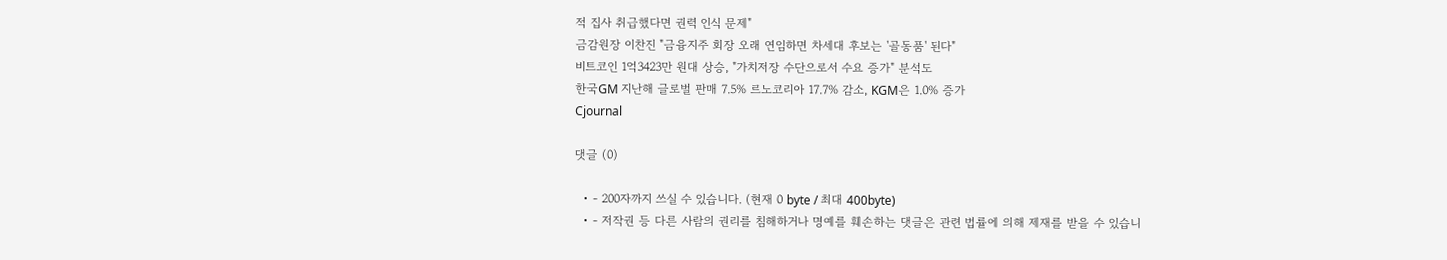적 집사 취급했다면 권력 인식 문제"
금감원장 이찬진 "금융지주 회장 오래 연임하면 차세대 후보는 '골동품' 된다"
비트코인 1억3423만 원대 상승, "가치저장 수단으로서 수요 증가" 분석도
한국GM 지난해 글로벌 판매 7.5% 르노코리아 17.7% 감소, KGM은 1.0% 증가
Cjournal

댓글 (0)

  • - 200자까지 쓰실 수 있습니다. (현재 0 byte / 최대 400byte)
  • - 저작권 등 다른 사람의 권리를 침해하거나 명예를 훼손하는 댓글은 관련 법률에 의해 제재를 받을 수 있습니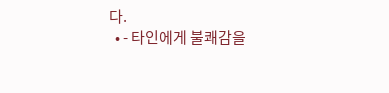다.
  • - 타인에게 불쾌감을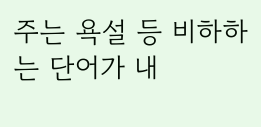주는 욕설 등 비하하는 단어가 내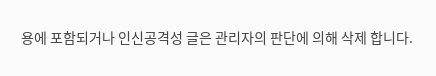용에 포함되거나 인신공격성 글은 관리자의 판단에 의해 삭제 합니다.